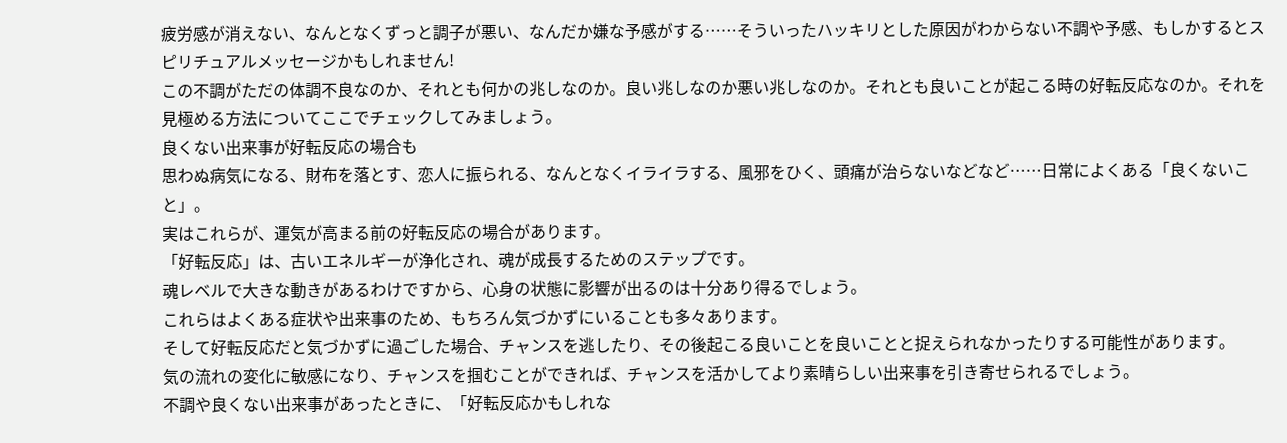疲労感が消えない、なんとなくずっと調子が悪い、なんだか嫌な予感がする……そういったハッキリとした原因がわからない不調や予感、もしかするとスピリチュアルメッセージかもしれません!
この不調がただの体調不良なのか、それとも何かの兆しなのか。良い兆しなのか悪い兆しなのか。それとも良いことが起こる時の好転反応なのか。それを見極める方法についてここでチェックしてみましょう。
良くない出来事が好転反応の場合も
思わぬ病気になる、財布を落とす、恋人に振られる、なんとなくイライラする、風邪をひく、頭痛が治らないなどなど……日常によくある「良くないこと」。
実はこれらが、運気が高まる前の好転反応の場合があります。
「好転反応」は、古いエネルギーが浄化され、魂が成長するためのステップです。
魂レベルで大きな動きがあるわけですから、心身の状態に影響が出るのは十分あり得るでしょう。
これらはよくある症状や出来事のため、もちろん気づかずにいることも多々あります。
そして好転反応だと気づかずに過ごした場合、チャンスを逃したり、その後起こる良いことを良いことと捉えられなかったりする可能性があります。
気の流れの変化に敏感になり、チャンスを掴むことができれば、チャンスを活かしてより素晴らしい出来事を引き寄せられるでしょう。
不調や良くない出来事があったときに、「好転反応かもしれな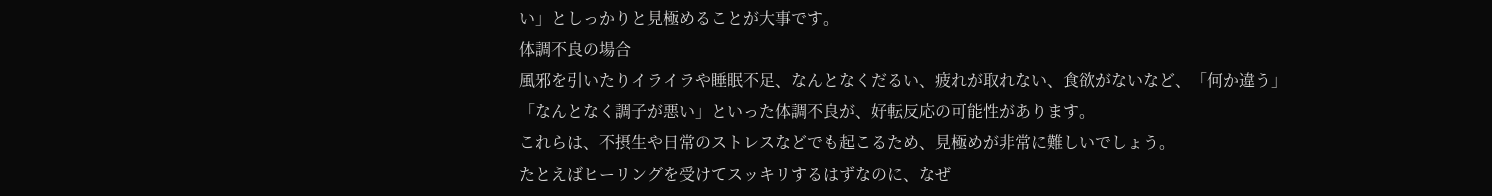い」としっかりと見極めることが大事です。
体調不良の場合
風邪を引いたりイライラや睡眠不足、なんとなくだるい、疲れが取れない、食欲がないなど、「何か違う」「なんとなく調子が悪い」といった体調不良が、好転反応の可能性があります。
これらは、不摂生や日常のストレスなどでも起こるため、見極めが非常に難しいでしょう。
たとえばヒーリングを受けてスッキリするはずなのに、なぜ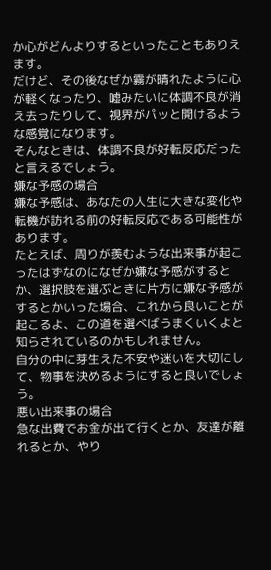か心がどんよりするといったこともありえます。
だけど、その後なぜか霧が晴れたように心が軽くなったり、嘘みたいに体調不良が消え去ったりして、視界がパッと開けるような感覚になります。
そんなときは、体調不良が好転反応だったと言えるでしょう。
嫌な予感の場合
嫌な予感は、あなたの人生に大きな変化や転機が訪れる前の好転反応である可能性があります。
たとえば、周りが羨むような出来事が起こったはずなのになぜか嫌な予感がするとか、選択肢を選ぶときに片方に嫌な予感がするとかいった場合、これから良いことが起こるよ、この道を選べばうまくいくよと知らされているのかもしれません。
自分の中に芽生えた不安や迷いを大切にして、物事を決めるようにすると良いでしょう。
悪い出来事の場合
急な出費でお金が出て行くとか、友達が離れるとか、やり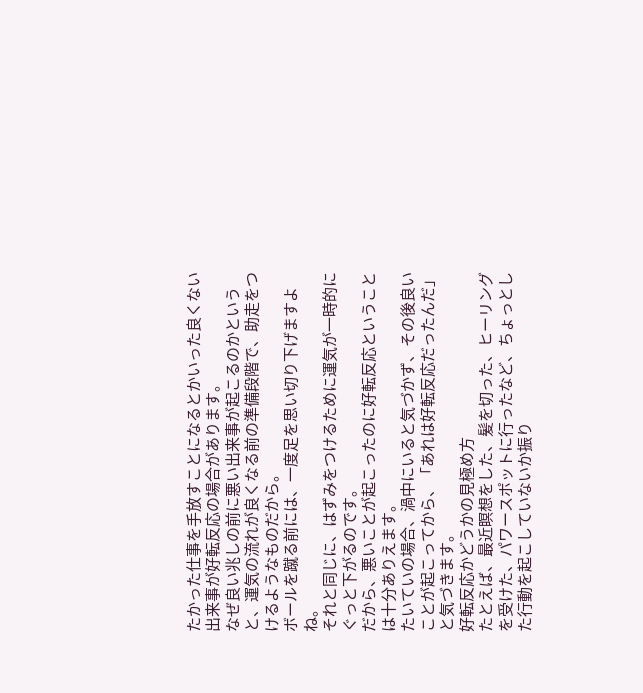たかった仕事を手放すことになるとかいった良くない出来事が好転反応の場合があります。
なぜ良い兆しの前に悪い出来事が起こるのかというと、運気の流れが良くなる前の準備段階で、助走をつけるようなものだから。
ボールを蹴る前には、一度足を思い切り下げますよね。
それと同じに、はずみをつけるために運気が一時的にぐっと下がるのです。
だから、悪いことが起こったのに好転反応ということは十分ありえます。
たいていの場合、渦中にいると気づかず、その後良いことが起こってから、「あれは好転反応だったんだ」と気づきます。
好転反応かどうかの見極め方
たとえば、最近瞑想をした、髪を切った、ヒーリングを受けた、パワースポットに行ったなど、ちょっとした行動を起こしていないか振り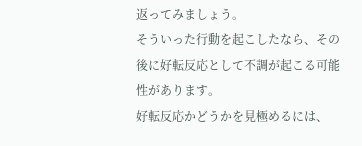返ってみましょう。
そういった行動を起こしたなら、その後に好転反応として不調が起こる可能性があります。
好転反応かどうかを見極めるには、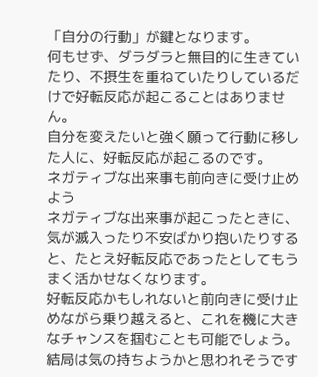「自分の行動」が鍵となります。
何もせず、ダラダラと無目的に生きていたり、不摂生を重ねていたりしているだけで好転反応が起こることはありません。
自分を変えたいと強く願って行動に移した人に、好転反応が起こるのです。
ネガティブな出来事も前向きに受け止めよう
ネガティブな出来事が起こったときに、気が滅入ったり不安ばかり抱いたりすると、たとえ好転反応であったとしてもうまく活かせなくなります。
好転反応かもしれないと前向きに受け止めながら乗り越えると、これを機に大きなチャンスを掴むことも可能でしょう。
結局は気の持ちようかと思われそうです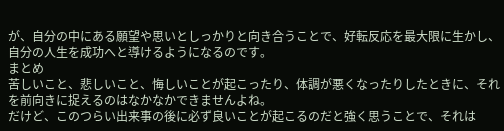が、自分の中にある願望や思いとしっかりと向き合うことで、好転反応を最大限に生かし、自分の人生を成功へと導けるようになるのです。
まとめ
苦しいこと、悲しいこと、悔しいことが起こったり、体調が悪くなったりしたときに、それを前向きに捉えるのはなかなかできませんよね。
だけど、このつらい出来事の後に必ず良いことが起こるのだと強く思うことで、それは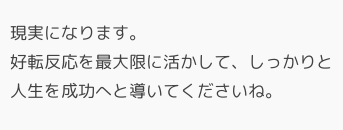現実になります。
好転反応を最大限に活かして、しっかりと人生を成功へと導いてくださいね。